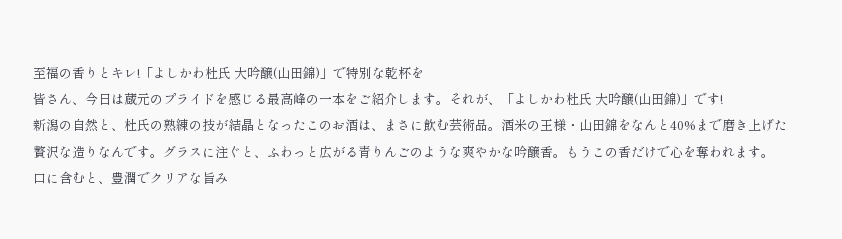至福の香りとキレ!「よしかわ杜氏 大吟醸(山田錦)」で特別な乾杯を
皆さん、今日は蔵元のプライドを感じる最高峰の一本をご紹介します。それが、「よしかわ杜氏 大吟醸(山田錦)」です!
新潟の自然と、杜氏の熟練の技が結晶となったこのお酒は、まさに飲む芸術品。酒米の王様・山田錦をなんと40%まで磨き上げた贅沢な造りなんです。グラスに注ぐと、ふわっと広がる青りんごのような爽やかな吟醸香。もうこの香だけで心を奪われます。
口に含むと、豊潤でクリアな旨み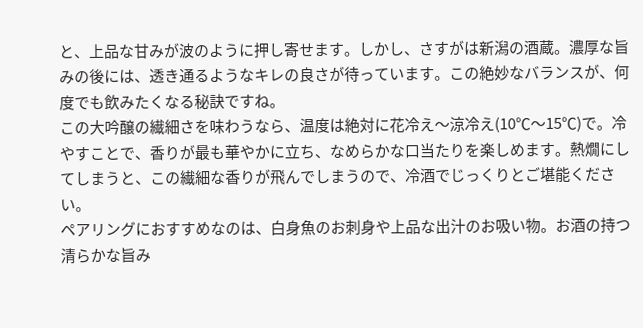と、上品な甘みが波のように押し寄せます。しかし、さすがは新潟の酒蔵。濃厚な旨みの後には、透き通るようなキレの良さが待っています。この絶妙なバランスが、何度でも飲みたくなる秘訣ですね。
この大吟醸の繊細さを味わうなら、温度は絶対に花冷え〜涼冷え(10℃〜15℃)で。冷やすことで、香りが最も華やかに立ち、なめらかな口当たりを楽しめます。熱燗にしてしまうと、この繊細な香りが飛んでしまうので、冷酒でじっくりとご堪能ください。
ペアリングにおすすめなのは、白身魚のお刺身や上品な出汁のお吸い物。お酒の持つ清らかな旨み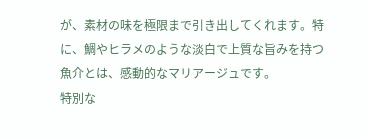が、素材の味を極限まで引き出してくれます。特に、鯛やヒラメのような淡白で上質な旨みを持つ魚介とは、感動的なマリアージュです。
特別な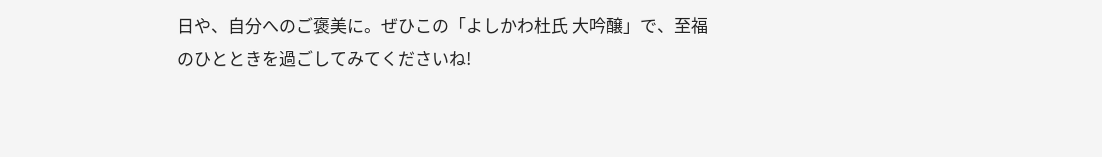日や、自分へのご褒美に。ぜひこの「よしかわ杜氏 大吟醸」で、至福のひとときを過ごしてみてくださいね!